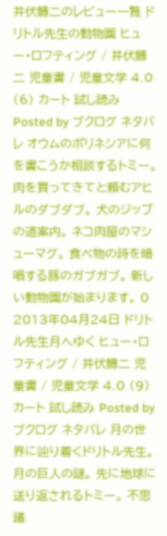井伏鱒二のレビュー一覧 ドリトル先生の動物園 ヒュー・ロフティング / 井伏鱒二 児童書 / 児童文学 4.0 (6) カート 試し読み Posted by ブクログ ネタバレ オウムのポリネシアに何を書こうか相談するトミー。 肉を買ってきてと頼むアヒルのダブダブ。 犬のジップの道案内。 ネコ肉屋のマシューマグ。 食べ物の詩を暗唱する豚のガブガブ。 新しい動物園が始まります。 0 2013年04月24日 ドリトル先生月へゆく ヒュー・ロフティング / 井伏鱒二 児童書 / 児童文学 4.0 (9) カート 試し読み Posted by ブクログ ネタバレ 月の世界に辿り着くドリトル先生。 月の巨人の謎。 先に地球に送り返されるトミー。 不思議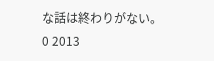な話は終わりがない。 0 2013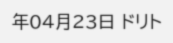年04月23日 ドリト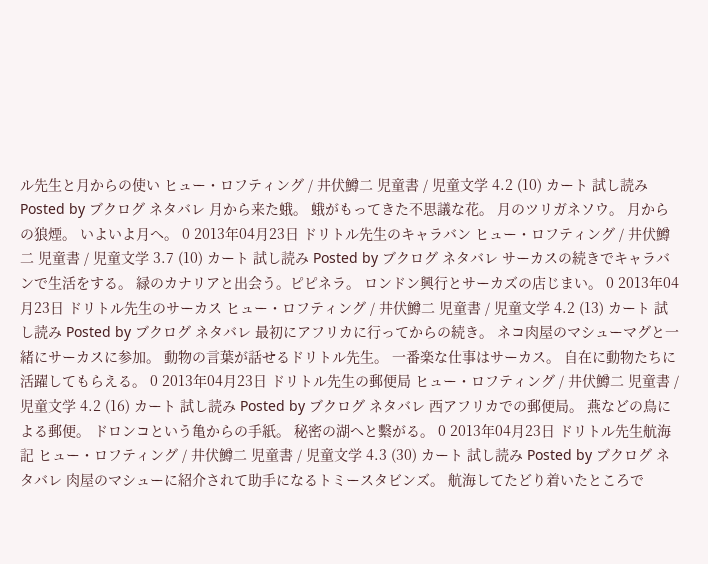ル先生と月からの使い ヒュー・ロフティング / 井伏鱒二 児童書 / 児童文学 4.2 (10) カート 試し読み Posted by ブクログ ネタバレ 月から来た蛾。 蛾がもってきた不思議な花。 月のツリガネソウ。 月からの狼煙。 いよいよ月へ。 0 2013年04月23日 ドリトル先生のキャラバン ヒュー・ロフティング / 井伏鱒二 児童書 / 児童文学 3.7 (10) カート 試し読み Posted by ブクログ ネタバレ サーカスの続きでキャラバンで生活をする。 緑のカナリアと出会う。ピピネラ。 ロンドン興行とサーカズの店じまい。 0 2013年04月23日 ドリトル先生のサーカス ヒュー・ロフティング / 井伏鱒二 児童書 / 児童文学 4.2 (13) カート 試し読み Posted by ブクログ ネタバレ 最初にアフリカに行ってからの続き。 ネコ肉屋のマシューマグと一緒にサーカスに参加。 動物の言葉が話せるドリトル先生。 一番楽な仕事はサーカス。 自在に動物たちに活躍してもらえる。 0 2013年04月23日 ドリトル先生の郵便局 ヒュー・ロフティング / 井伏鱒二 児童書 / 児童文学 4.2 (16) カート 試し読み Posted by ブクログ ネタバレ 西アフリカでの郵便局。 燕などの鳥による郵便。 ドロンコという亀からの手紙。 秘密の湖へと繫がる。 0 2013年04月23日 ドリトル先生航海記 ヒュー・ロフティング / 井伏鱒二 児童書 / 児童文学 4.3 (30) カート 試し読み Posted by ブクログ ネタバレ 肉屋のマシューに紹介されて助手になるトミースタビンズ。 航海してたどり着いたところで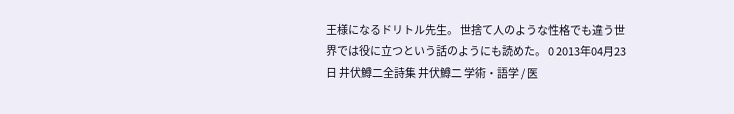王様になるドリトル先生。 世捨て人のような性格でも違う世界では役に立つという話のようにも読めた。 0 2013年04月23日 井伏鱒二全詩集 井伏鱒二 学術・語学 / 医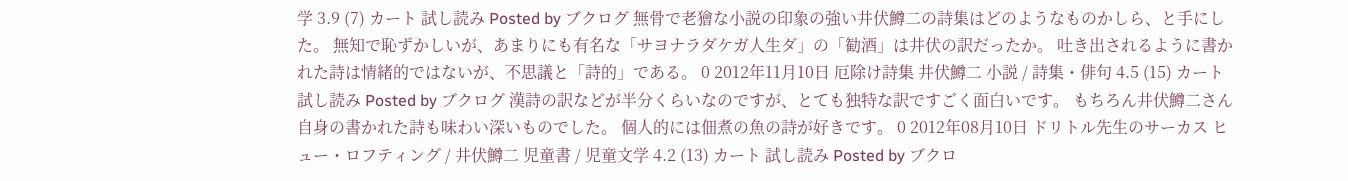学 3.9 (7) カート 試し読み Posted by ブクログ 無骨で老獪な小説の印象の強い井伏鱒二の詩集はどのようなものかしら、と手にした。 無知で恥ずかしいが、あまりにも有名な「サヨナラダケガ人生ダ」の「勧酒」は井伏の訳だったか。 吐き出されるように書かれた詩は情緒的ではないが、不思議と「詩的」である。 0 2012年11月10日 厄除け詩集 井伏鱒二 小説 / 詩集・俳句 4.5 (15) カート 試し読み Posted by ブクログ 漢詩の訳などが半分くらいなのですが、とても独特な訳ですごく面白いです。 もちろん井伏鱒二さん自身の書かれた詩も味わい深いものでした。 個人的には佃煮の魚の詩が好きです。 0 2012年08月10日 ドリトル先生のサーカス ヒュー・ロフティング / 井伏鱒二 児童書 / 児童文学 4.2 (13) カート 試し読み Posted by ブクロ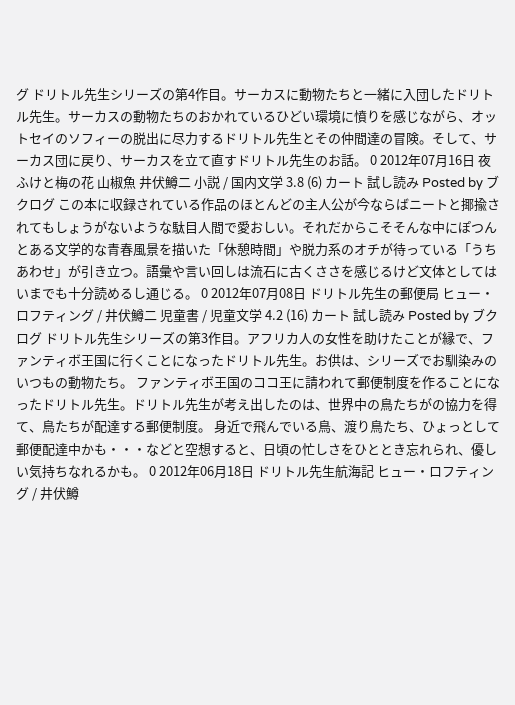グ ドリトル先生シリーズの第4作目。サーカスに動物たちと一緒に入団したドリトル先生。サーカスの動物たちのおかれているひどい環境に憤りを感じながら、オットセイのソフィーの脱出に尽力するドリトル先生とその仲間達の冒険。そして、サーカス団に戻り、サーカスを立て直すドリトル先生のお話。 0 2012年07月16日 夜ふけと梅の花 山椒魚 井伏鱒二 小説 / 国内文学 3.8 (6) カート 試し読み Posted by ブクログ この本に収録されている作品のほとんどの主人公が今ならばニートと揶揄されてもしょうがないような駄目人間で愛おしい。それだからこそそんな中にぽつんとある文学的な青春風景を描いた「休憩時間」や脱力系のオチが待っている「うちあわせ」が引き立つ。語彙や言い回しは流石に古くささを感じるけど文体としてはいまでも十分読めるし通じる。 0 2012年07月08日 ドリトル先生の郵便局 ヒュー・ロフティング / 井伏鱒二 児童書 / 児童文学 4.2 (16) カート 試し読み Posted by ブクログ ドリトル先生シリーズの第3作目。アフリカ人の女性を助けたことが縁で、ファンティボ王国に行くことになったドリトル先生。お供は、シリーズでお馴染みのいつもの動物たち。 ファンティボ王国のココ王に請われて郵便制度を作ることになったドリトル先生。ドリトル先生が考え出したのは、世界中の鳥たちがの協力を得て、鳥たちが配達する郵便制度。 身近で飛んでいる鳥、渡り鳥たち、ひょっとして郵便配達中かも・・・などと空想すると、日頃の忙しさをひととき忘れられ、優しい気持ちなれるかも。 0 2012年06月18日 ドリトル先生航海記 ヒュー・ロフティング / 井伏鱒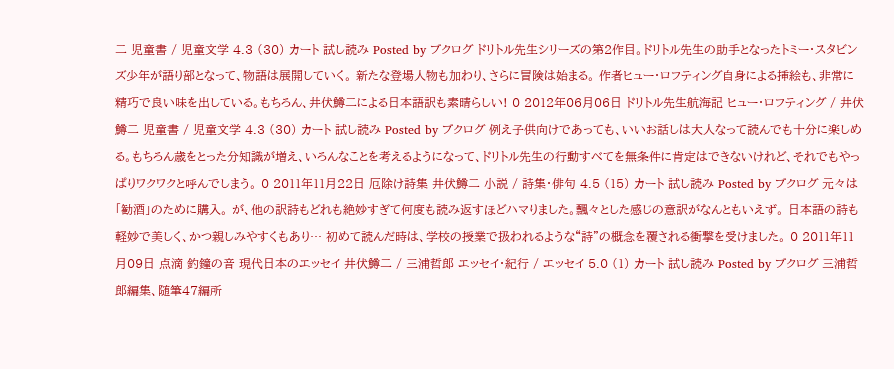二 児童書 / 児童文学 4.3 (30) カート 試し読み Posted by ブクログ ドリトル先生シリーズの第2作目。ドリトル先生の助手となったトミー・スタビンズ少年が語り部となって、物語は展開していく。 新たな登場人物も加わり、さらに冒険は始まる。 作者ヒュー・ロフティング自身による挿絵も、非常に精巧で良い味を出している。もちろん、井伏鱒二による日本語訳も素晴らしい! 0 2012年06月06日 ドリトル先生航海記 ヒュー・ロフティング / 井伏鱒二 児童書 / 児童文学 4.3 (30) カート 試し読み Posted by ブクログ 例え子供向けであっても、いいお話しは大人なって読んでも十分に楽しめる。もちろん歳をとった分知識が増え、いろんなことを考えるようになって、ドリトル先生の行動すべてを無条件に肯定はできないけれど、それでもやっぱりワクワクと呼んでしまう。 0 2011年11月22日 厄除け詩集 井伏鱒二 小説 / 詩集・俳句 4.5 (15) カート 試し読み Posted by ブクログ 元々は「勧酒」のために購入。 が、他の訳詩もどれも絶妙すぎて何度も読み返すほどハマりました。飄々とした感じの意訳がなんともいえず。 日本語の詩も軽妙で美しく、かつ親しみやすくもあり… 初めて読んだ時は、学校の授業で扱われるような“詩”の概念を覆される衝撃を受けました。 0 2011年11月09日 点滴 釣鐘の音 現代日本のエッセイ 井伏鱒二 / 三浦哲郎 エッセイ・紀行 / エッセイ 5.0 (1) カート 試し読み Posted by ブクログ 三浦哲郎編集、随筆47編所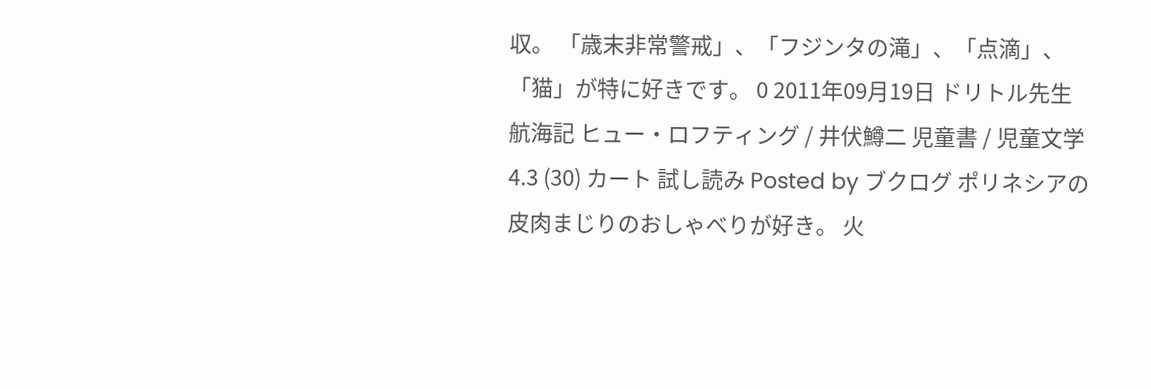収。 「歳末非常警戒」、「フジンタの滝」、「点滴」、「猫」が特に好きです。 0 2011年09月19日 ドリトル先生航海記 ヒュー・ロフティング / 井伏鱒二 児童書 / 児童文学 4.3 (30) カート 試し読み Posted by ブクログ ポリネシアの皮肉まじりのおしゃべりが好き。 火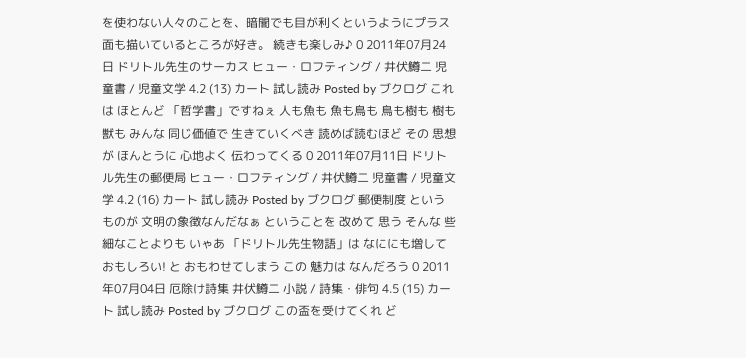を使わない人々のことを、暗闇でも目が利くというようにプラス面も描いているところが好き。 続きも楽しみ♪ 0 2011年07月24日 ドリトル先生のサーカス ヒュー・ロフティング / 井伏鱒二 児童書 / 児童文学 4.2 (13) カート 試し読み Posted by ブクログ これは ほとんど 「哲学書」ですねぇ 人も魚も 魚も鳥も 鳥も樹も 樹も獣も みんな 同じ価値で 生きていくべき 読めば読むほど その 思想が ほんとうに 心地よく 伝わってくる 0 2011年07月11日 ドリトル先生の郵便局 ヒュー・ロフティング / 井伏鱒二 児童書 / 児童文学 4.2 (16) カート 試し読み Posted by ブクログ 郵便制度 というものが 文明の象徴なんだなぁ ということを 改めて 思う そんな 些細なことよりも いゃあ 「ドリトル先生物語」は なににも増して おもしろい! と おもわせてしまう この 魅力は なんだろう 0 2011年07月04日 厄除け詩集 井伏鱒二 小説 / 詩集・俳句 4.5 (15) カート 試し読み Posted by ブクログ この盃を受けてくれ ど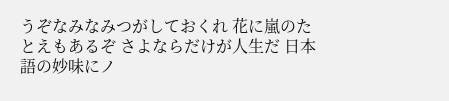うぞなみなみつがしておくれ 花に嵐のたとえもあるぞ さよならだけが人生だ 日本語の妙味にノ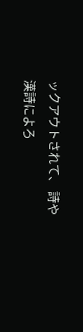ックアウトされて、 詩や漢詩によろ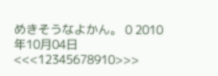めきそうなよかん。 0 2010年10月04日 <<<12345678910>>>